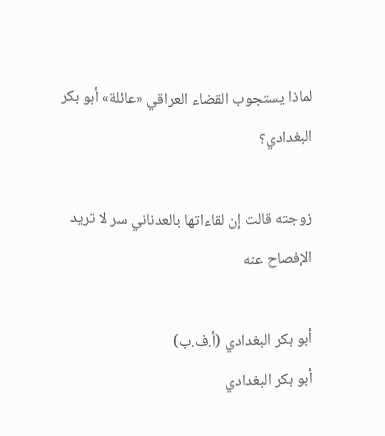لماذا يستجوب القضاء العراقي «عائلة» أبو بكر البغدادي؟

زوجته قالت إن لقاءاتها بالعدناني سر لا تريد الإفصاح عنه

أبو بكر البغدادي (أ.ف.ب)
أبو بكر البغدادي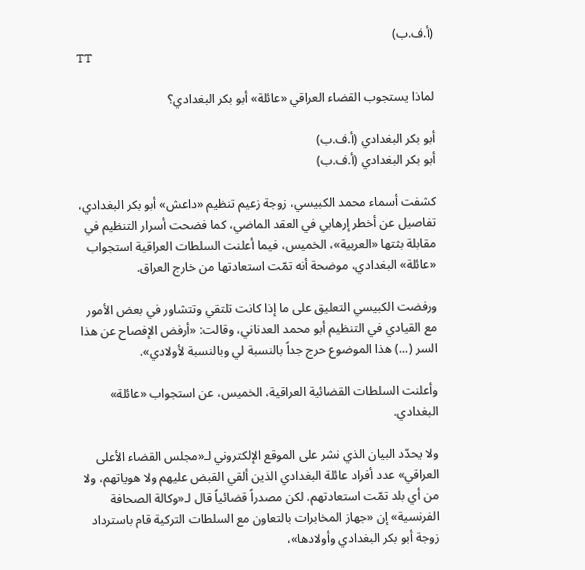(أ.ف.ب)
TT

لماذا يستجوب القضاء العراقي «عائلة» أبو بكر البغدادي؟

أبو بكر البغدادي (أ.ف.ب)
أبو بكر البغدادي (أ.ف.ب)

كشفت أسماء محمد الكبيسي، زوجة زعيم تنظيم «داعش» أبو بكر البغدادي، تفاصيل عن أخطر إرهابي في العقد الماضي، كما فضحت أسرار التنظيم في مقابلة بثتها «العربية»، الخميس، فيما أعلنت السلطات العراقية استجواب «عائلة» البغدادي، موضحة أنه تمّت استعادتها من خارج العراق.

ورفضت الكبيسي التعليق على ما إذا كانت تلتقي وتتشاور في بعض الأمور مع القيادي في التنظيم أبو محمد العدناني، وقالت: «أرفض الإفصاح عن هذا السر (...) هذا الموضوع حرج جداً بالنسبة لي وبالنسبة لأولادي».

وأعلنت السلطات القضائية العراقية، الخميس، عن استجواب «عائلة» البغدادي.

ولا يحدّد البيان الذي نشر على الموقع الإلكتروني لـ«مجلس القضاء الأعلى العراقي» عدد أفراد عائلة البغدادي الذين ألقي القبض عليهم ولا هوياتهم، ولا من أي بلد تمّت استعادتهم. لكن مصدراً قضائياً قال لـ«وكالة الصحافة الفرنسية» إن «جهاز المخابرات بالتعاون مع السلطات التركية قام باسترداد زوجة أبو بكر البغدادي وأولادها»،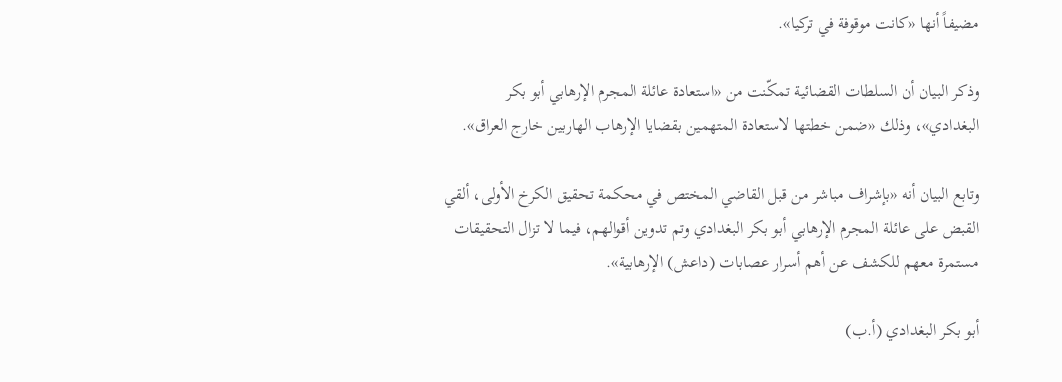مضيفاً أنها «كانت موقوفة في تركيا».

وذكر البيان أن السلطات القضائية تمكّنت من «استعادة عائلة المجرم الإرهابي أبو بكر البغدادي»، وذلك «ضمن خطتها لاستعادة المتهمين بقضايا الإرهاب الهاربين خارج العراق».

وتابع البيان أنه «بإشراف مباشر من قبل القاضي المختص في محكمة تحقيق الكرخ الأولى، ألقي القبض على عائلة المجرم الإرهابي أبو بكر البغدادي وتم تدوين أقوالهم، فيما لا تزال التحقيقات مستمرة معهم للكشف عن أهم أسرار عصابات (داعش) الإرهابية».

أبو بكر البغدادي (أ.ب)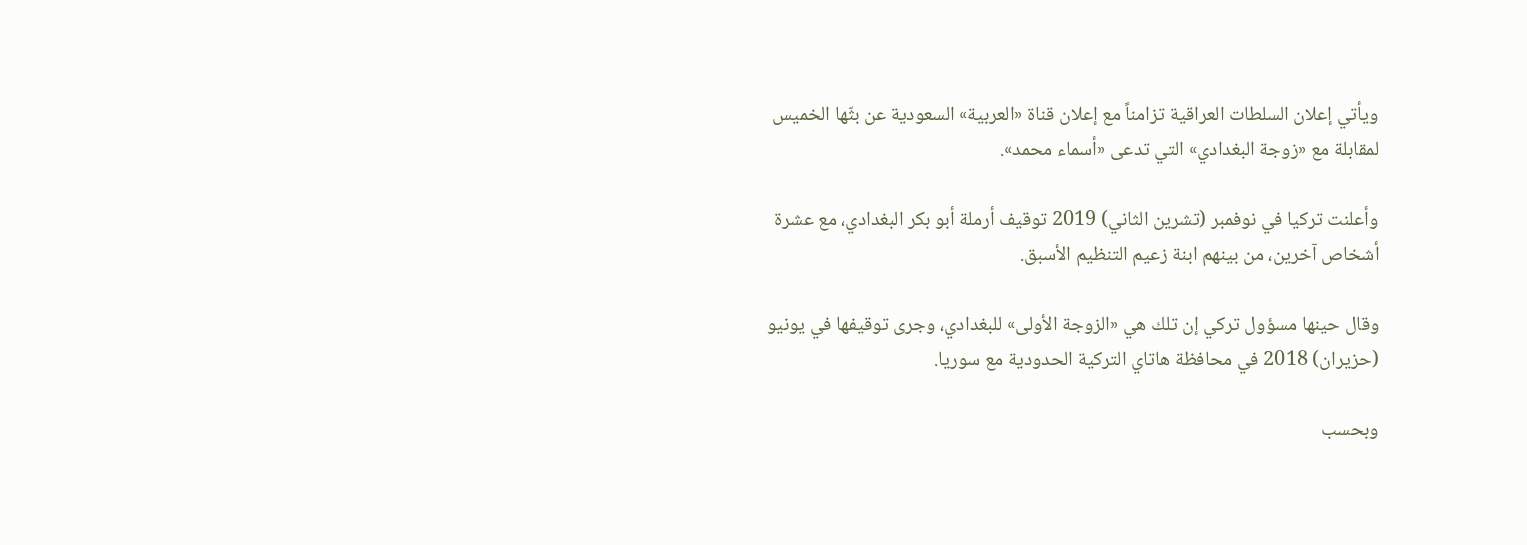ويأتي إعلان السلطات العراقية تزامناً مع إعلان قناة «العربية» السعودية عن بثّها الخميس لمقابلة مع «زوجة البغدادي» التي تدعى «أسماء محمد».

وأعلنت تركيا في نوفمبر (تشرين الثاني) 2019 توقيف أرملة أبو بكر البغدادي، مع عشرة أشخاص آخرين، من بينهم ابنة زعيم التنظيم الأسبق.

وقال حينها مسؤول تركي إن تلك هي «الزوجة الأولى» للبغدادي، وجرى توقيفها في يونيو (حزيران) 2018 في محافظة هاتاي التركية الحدودية مع سوريا.

وبحسب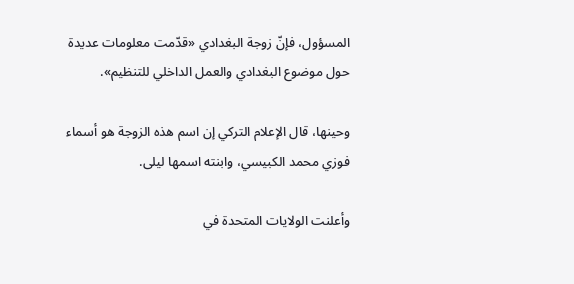المسؤول، فإنّ زوجة البغدادي «قدّمت معلومات عديدة حول موضوع البغدادي والعمل الداخلي للتنظيم».

وحينها، قال الإعلام التركي إن اسم هذه الزوجة هو أسماء فوزي محمد الكبيسي، وابنته اسمها ليلى.

وأعلنت الولايات المتحدة في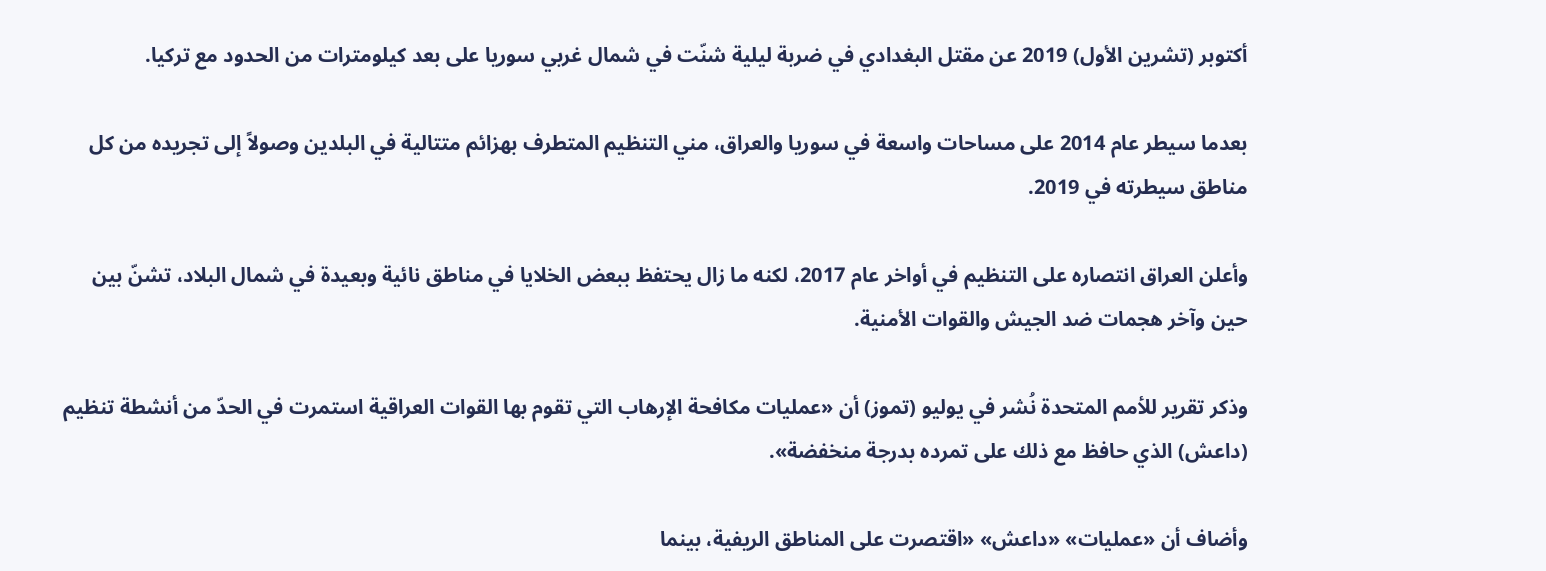أكتوبر (تشرين الأول) 2019 عن مقتل البغدادي في ضربة ليلية شنّت في شمال غربي سوريا على بعد كيلومترات من الحدود مع تركيا.

بعدما سيطر عام 2014 على مساحات واسعة في سوريا والعراق، مني التنظيم المتطرف بهزائم متتالية في البلدين وصولاً إلى تجريده من كل مناطق سيطرته في 2019.

وأعلن العراق انتصاره على التنظيم في أواخر عام 2017، لكنه ما زال يحتفظ ببعض الخلايا في مناطق نائية وبعيدة في شمال البلاد، تشنّ بين حين وآخر هجمات ضد الجيش والقوات الأمنية.

وذكر تقرير للأمم المتحدة نُشر في يوليو (تموز) أن «عمليات مكافحة الإرهاب التي تقوم بها القوات العراقية استمرت في الحدّ من أنشطة تنظيم (داعش) الذي حافظ مع ذلك على تمرده بدرجة منخفضة».

وأضاف أن «عمليات» «داعش» «اقتصرت على المناطق الريفية، بينما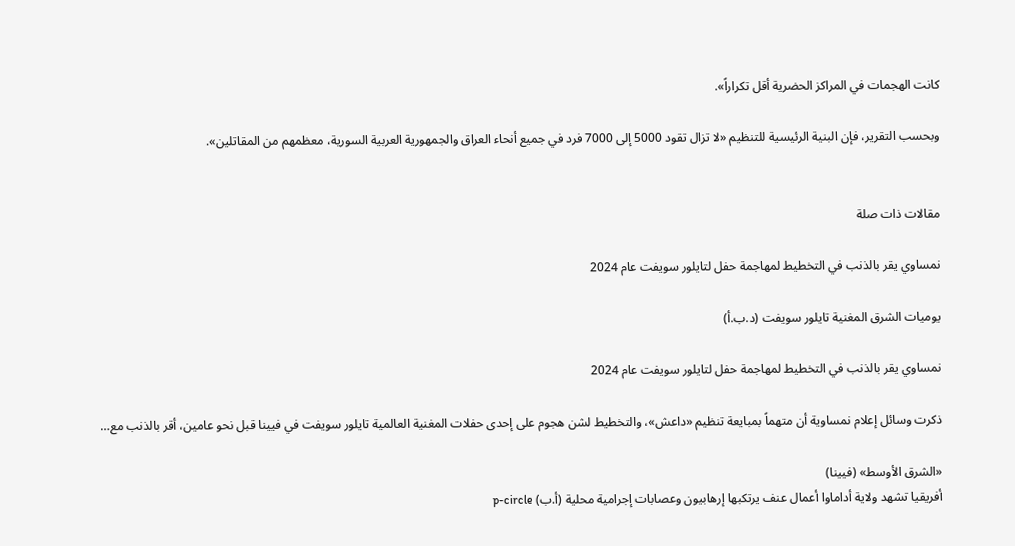كانت الهجمات في المراكز الحضرية أقل تكراراً».

وبحسب التقرير، فإن البنية الرئيسية للتنظيم «لا تزال تقود 5000 إلى 7000 فرد في جميع أنحاء العراق والجمهورية العربية السورية، معظمهم من المقاتلين».


مقالات ذات صلة

نمساوي يقر بالذنب في التخطيط لمهاجمة حفل لتايلور سويفت عام 2024

يوميات الشرق المغنية تايلور سويفت (د.ب.أ)

نمساوي يقر بالذنب في التخطيط لمهاجمة حفل لتايلور سويفت عام 2024

ذكرت وسائل إعلام نمساوية أن متهماً بمبايعة تنظيم «داعش»، والتخطيط لشن هجوم على إحدى حفلات المغنية العالمية تايلور سويفت في فيينا قبل نحو عامين، أقر بالذنب مع…

«الشرق الأوسط» (فيينا)
أفريقيا تشهد ولاية أداماوا أعمال عنف يرتكبها إرهابيون وعصابات إجرامية محلية (أ.ب) p-circle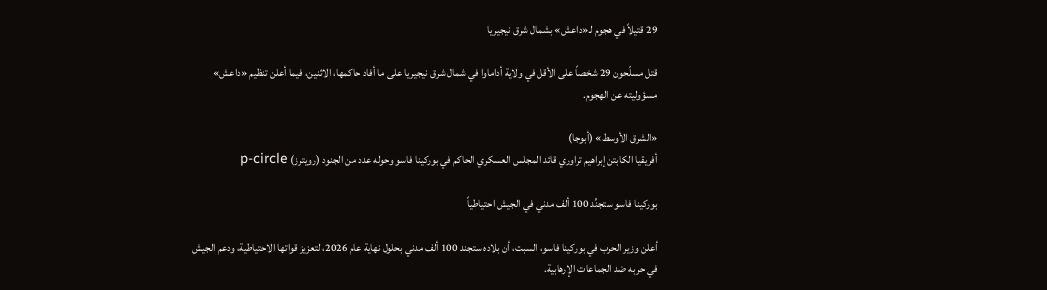29 قتيلاً في هجوم لـ«داعش» بشمال شرق نيجيريا

قتل مسلّحون 29 شخصاً على الأقل في ولاية أداماوا في شمال شرق نيجيريا على ما أفاد حاكمها، الاثنين، فيما أعلن تنظيم «داعش» مسؤوليته عن الهجوم.

«الشرق الأوسط» (أبوجا)
أفريقيا الكابتن إبراهيم تراوري قائد المجلس العسكري الحاكم في بوركينا فاسو وحوله عدد من الجنود (رويترز) p-circle

بوركينا فاسو ستجنِّد 100 ألف مدني في الجيش احتياطياً

أعلن وزير الحرب في بوركينا فاسو، السبت، أن بلاده ستجند 100 ألف مدني بحلول نهاية عام 2026، لتعزيز قواتها الاحتياطية، ودعم الجيش في حربه ضد الجماعات الإرهابية.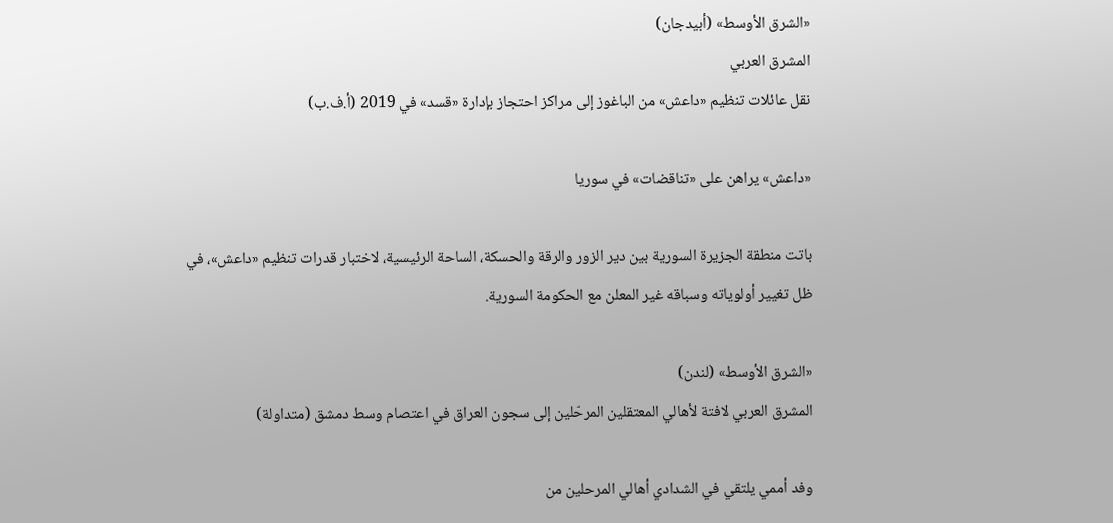«الشرق الأوسط» (أبيدجان)
المشرق العربي
نقل عائلات تنظيم «داعش» من الباغوز إلى مراكز احتجاز بإدارة «قسد» في 2019 (أ.ف.ب)

«داعش» يراهن على «تناقضات» في سوريا

باتت منطقة الجزيرة السورية بين دير الزور والرقة والحسكة، الساحة الرئيسية، لاختبار قدرات تنظيم «داعش»، في ظل تغيير أولوياته وسباقه غير المعلن مع الحكومة السورية.

«الشرق الأوسط» (لندن)
المشرق العربي لافتة لأهالي المعتقلين المرحّلين إلى سجون العراق في اعتصام وسط دمشق (متداولة)

وفد أممي يلتقي في الشدادي أهالي المرحلين من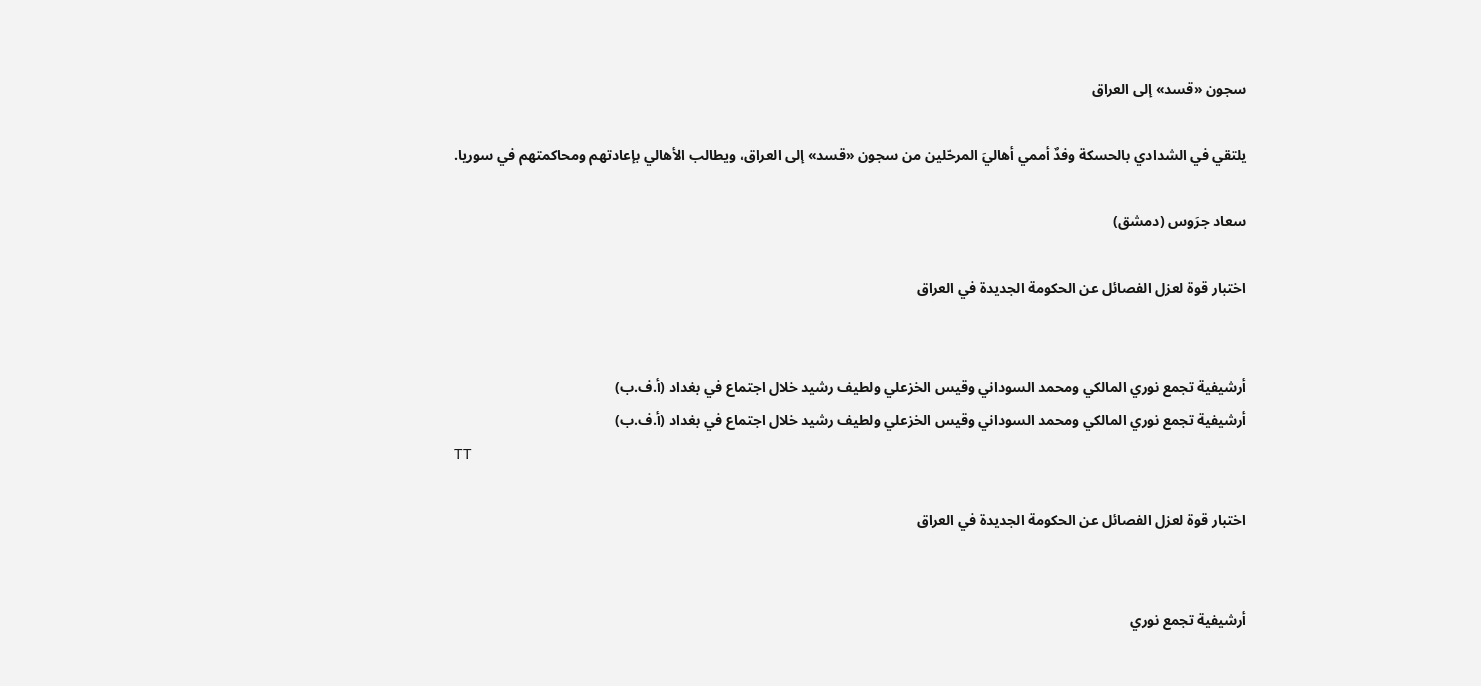سجون «قسد» إلى العراق

يلتقي في الشدادي بالحسكة وفدٌ أممي أهاليَ المرحّلين من سجون «قسد» إلى العراق، ويطالب الأهالي بإعادتهم ومحاكمتهم في سوريا.

سعاد جرَوس (دمشق)

اختبار قوة لعزل الفصائل عن الحكومة الجديدة في العراق


أرشيفية تجمع نوري المالكي ومحمد السوداني وقيس الخزعلي ولطيف رشيد خلال اجتماع في بغداد (أ.ف.ب)
أرشيفية تجمع نوري المالكي ومحمد السوداني وقيس الخزعلي ولطيف رشيد خلال اجتماع في بغداد (أ.ف.ب)
TT

اختبار قوة لعزل الفصائل عن الحكومة الجديدة في العراق


أرشيفية تجمع نوري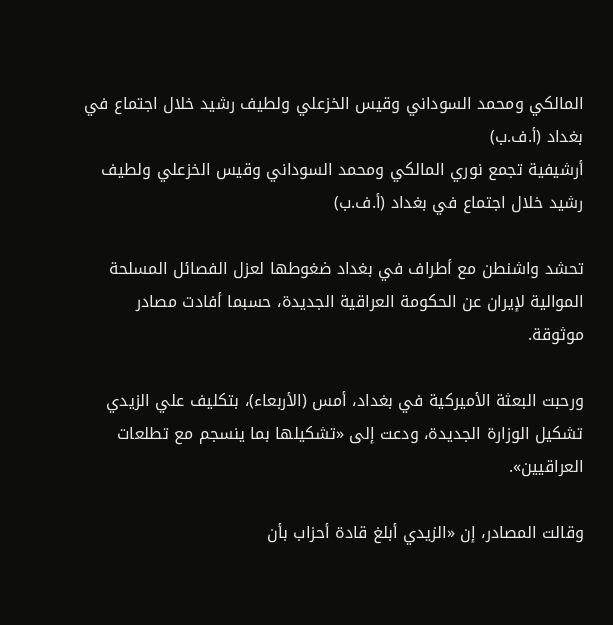المالكي ومحمد السوداني وقيس الخزعلي ولطيف رشيد خلال اجتماع في بغداد (أ.ف.ب)
أرشيفية تجمع نوري المالكي ومحمد السوداني وقيس الخزعلي ولطيف رشيد خلال اجتماع في بغداد (أ.ف.ب)

تحشد واشنطن مع أطراف في بغداد ضغوطها لعزل الفصائل المسلحة الموالية لإيران عن الحكومة العراقية الجديدة، حسبما أفادت مصادر موثوقة.

ورحبت البعثة الأميركية في بغداد، أمس (الأربعاء)، بتكليف علي الزيدي تشكيل الوزارة الجديدة، ودعت إلى «تشكيلها بما ينسجم مع تطلعات العراقيين».

وقالت المصادر، إن «الزيدي أبلغ قادة أحزاب بأن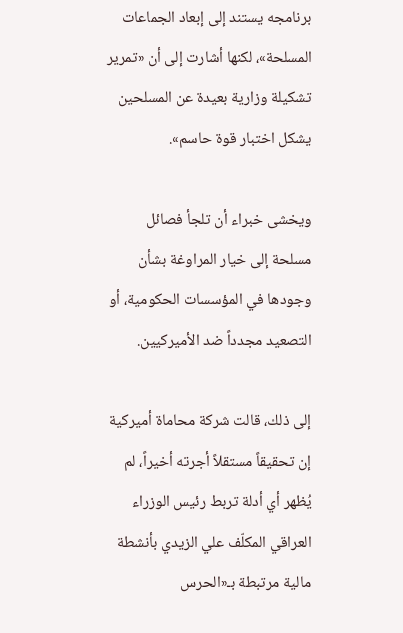برنامجه يستند إلى إبعاد الجماعات المسلحة»، لكنها أشارت إلى أن «تمرير تشكيلة وزارية بعيدة عن المسلحين يشكل اختبار قوة حاسم».

ويخشى خبراء أن تلجأ فصائل مسلحة إلى خيار المراوغة بشأن وجودها في المؤسسات الحكومية، أو التصعيد مجدداً ضد الأميركيين.

إلى ذلك، قالت شركة محاماة أميركية إن تحقيقاً مستقلاً أجرته أخيراً، لم يُظهر أي أدلة تربط رئيس الوزراء العراقي المكلّف علي الزيدي بأنشطة مالية مرتبطة بـ«الحرس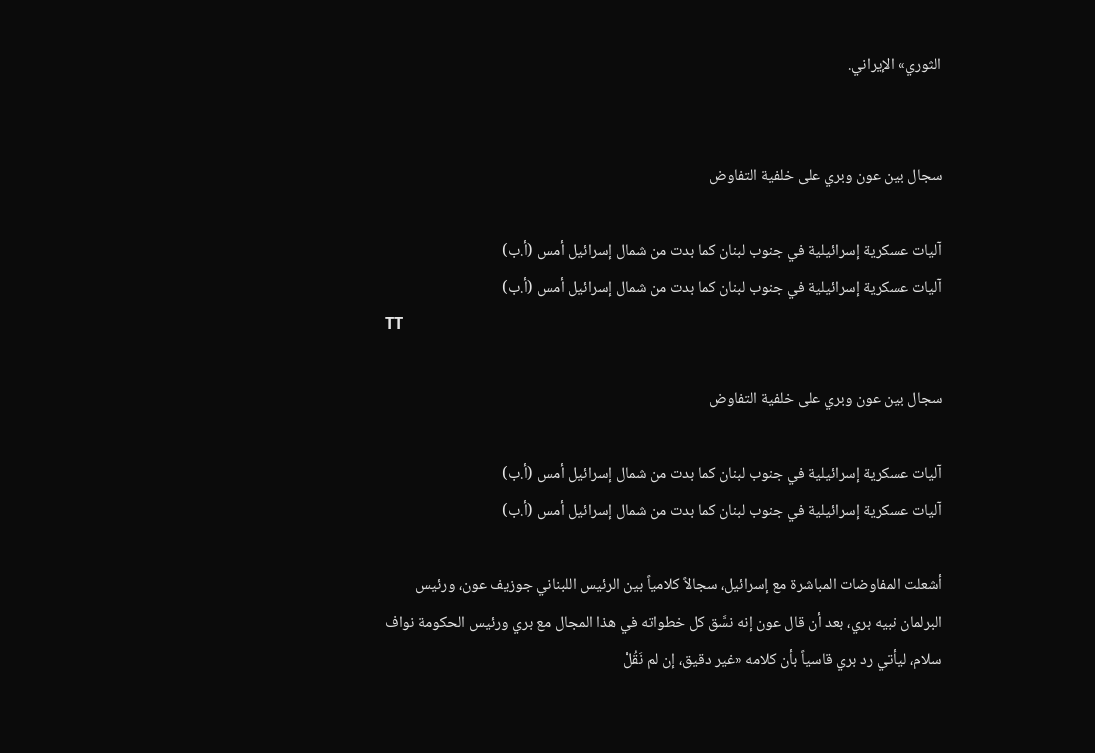الثوري» الإيراني.


سجال بين عون وبري على خلفية التفاوض

آليات عسكرية إسرائيلية في جنوب لبنان كما بدت من شمال إسرائيل أمس (أ.ب)
آليات عسكرية إسرائيلية في جنوب لبنان كما بدت من شمال إسرائيل أمس (أ.ب)
TT

سجال بين عون وبري على خلفية التفاوض

آليات عسكرية إسرائيلية في جنوب لبنان كما بدت من شمال إسرائيل أمس (أ.ب)
آليات عسكرية إسرائيلية في جنوب لبنان كما بدت من شمال إسرائيل أمس (أ.ب)

أشعلت المفاوضات المباشرة مع إسرائيل، سجالاً كلامياً بين الرئيس اللبناني جوزيف عون، ورئيس البرلمان نبيه بري، بعد أن قال عون إنه نسَّق كل خطواته في هذا المجال مع بري ورئيس الحكومة نواف سلام، ليأتي رد بري قاسياً بأن كلامه «غير دقيق، إن لم نَقُلْ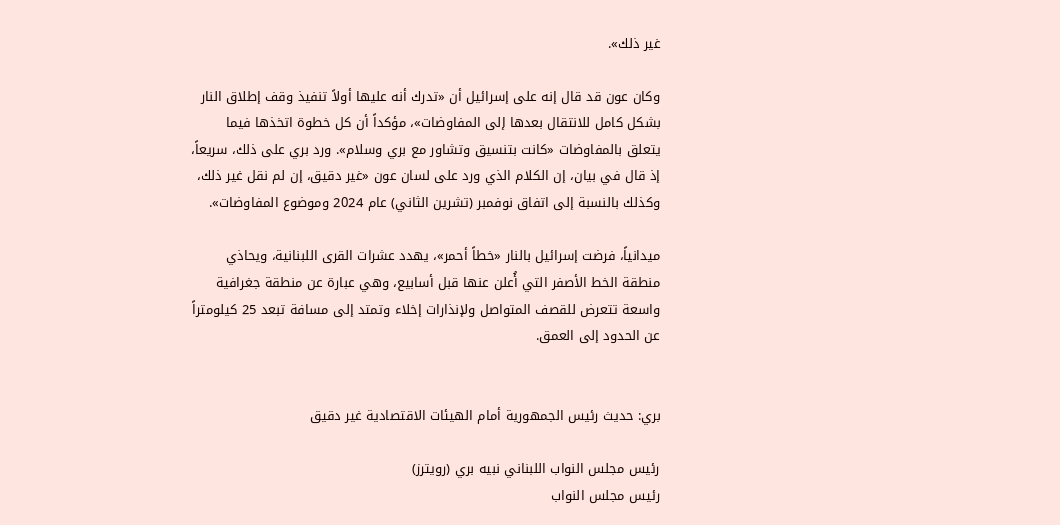غير ذلك».

وكان عون قد قال إنه على إسرائيل أن «تدرك أنه عليها أولاً تنفيذ وقف إطلاق النار بشكل كامل للانتقال بعدها إلى المفاوضات»، مؤكداً أن كل خطوة اتخذها فيما يتعلق بالمفاوضات «كانت بتنسيق وتشاور مع بري وسلام». ورد بري على ذلك، سريعاً، إذ قال في بيان، إن الكلام الذي ورد على لسان عون «غير دقيق، إن لم نقل غير ذلك، وكذلك بالنسبة إلى اتفاق نوفمبر (تشرين الثاني) عام 2024 وموضوع المفاوضات».

ميدانياً، فرضت إسرائيل بالنار «خطاً أحمر»، يهدد عشرات القرى اللبنانية، ويحاذي منطقة الخط الأصفر التي أُعلن عنها قبل أسابيع، وهي عبارة عن منطقة جغرافية واسعة تتعرض للقصف المتواصل ولإنذارات إخلاء وتمتد إلى مسافة تبعد 25 كيلومتراً عن الحدود إلى العمق.


بري: حديث رئيس الجمهورية أمام الهيئات الاقتصادية غير دقيق

رئيس مجلس النواب اللبناني نبيه بري (رويترز)
رئيس مجلس النواب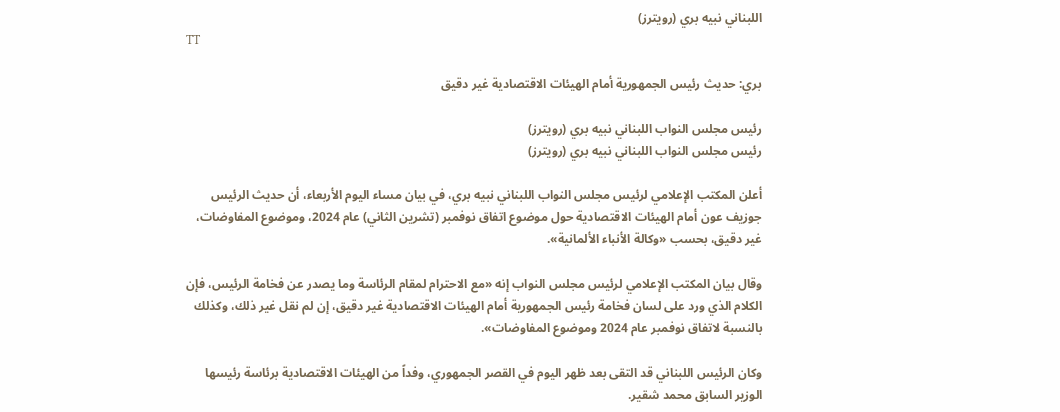اللبناني نبيه بري (رويترز)
TT

بري: حديث رئيس الجمهورية أمام الهيئات الاقتصادية غير دقيق

رئيس مجلس النواب اللبناني نبيه بري (رويترز)
رئيس مجلس النواب اللبناني نبيه بري (رويترز)

أعلن المكتب الإعلامي لرئيس مجلس النواب اللبناني نبيه بري، في بيان مساء اليوم الأربعاء، أن حديث الرئيس جوزيف عون أمام الهيئات الاقتصادية حول موضوع اتفاق نوفمبر (تشرين الثاني) عام 2024، وموضوع المفاوضات، غير دقيق، بحسب «وكالة الأنباء الألمانية».

وقال بيان المكتب الإعلامي لرئيس مجلس النواب إنه «مع الاحترام لمقام الرئاسة وما يصدر عن فخامة الرئيس، فإن الكلام الذي ورد على لسان فخامة رئيس الجمهورية أمام الهيئات الاقتصادية غير دقيق، إن لم نقل غير ذلك، وكذلك بالنسبة لاتفاق نوفمبر عام 2024 وموضوع المفاوضات».

وكان الرئيس اللبناني قد التقى بعد ظهر اليوم في القصر الجمهوري، وفداً من الهيئات الاقتصادية برئاسة رئيسها الوزير السابق محمد شقير.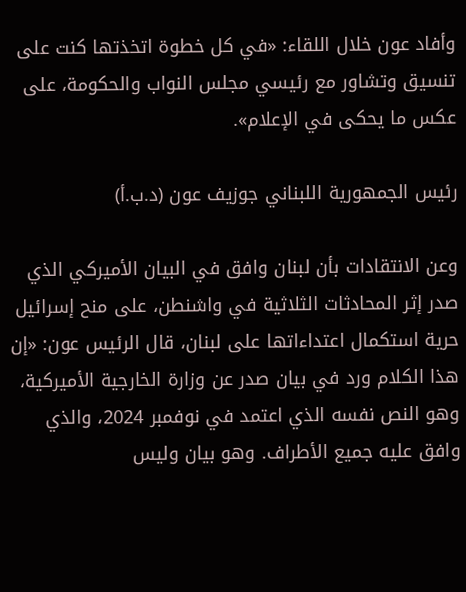وأفاد عون خلال اللقاء: «في كل خطوة اتخذتها كنت على تنسيق وتشاور مع رئيسي مجلس النواب والحكومة، على عكس ما يحكى في الإعلام».

رئيس الجمهورية اللبناني جوزيف عون (د.ب.أ)

وعن الانتقادات بأن لبنان وافق في البيان الأميركي الذي صدر إثر المحادثات الثلاثية في واشنطن، على منح إسرائيل حرية استكمال اعتداءاتها على لبنان، قال الرئيس عون: «إن هذا الكلام ورد في بيان صدر عن وزارة الخارجية الأميركية، وهو النص نفسه الذي اعتمد في نوفمبر 2024، والذي وافق عليه جميع الأطراف. وهو بيان وليس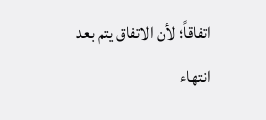اتفاقاً؛ لأن الاتفاق يتم بعد انتهاء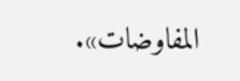المفاوضات».